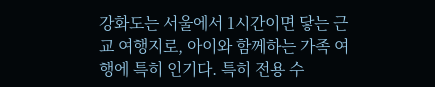강화도는 서울에서 1시간이면 닿는 근교 여행지로, 아이와 함께하는 가족 여행에 특히 인기다. 특히 전용 수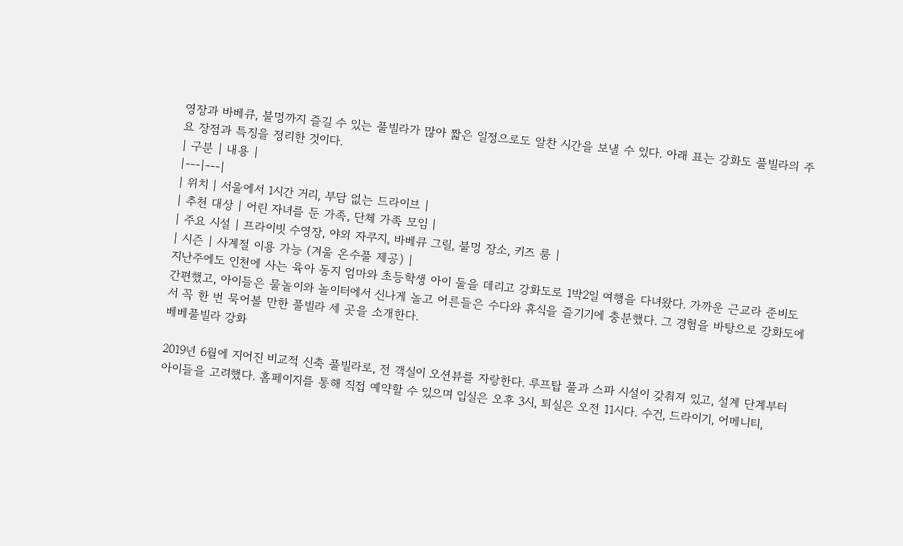영장과 바베큐, 불멍까지 즐길 수 있는 풀빌라가 많아 짧은 일정으로도 알찬 시간을 보낼 수 있다. 아래 표는 강화도 풀빌라의 주요 장점과 특징을 정리한 것이다.
| 구분 | 내용 |
|---|---|
| 위치 | 서울에서 1시간 거리, 부담 없는 드라이브 |
| 추천 대상 | 어린 자녀를 둔 가족, 단체 가족 모임 |
| 주요 시설 | 프라이빗 수영장, 야외 자쿠지, 바베큐 그릴, 불멍 장소, 키즈 룸 |
| 시즌 | 사계절 이용 가능 (겨울 온수풀 제공) |
지난주에도 인천에 사는 육아 동지 엄마와 초등학생 아이 둘을 데리고 강화도로 1박2일 여행을 다녀왔다. 가까운 근교라 준비도 간편했고, 아이들은 물놀이와 놀이터에서 신나게 놀고 어른들은 수다와 휴식을 즐기기에 충분했다. 그 경험을 바탕으로 강화도에서 꼭 한 번 묵어볼 만한 풀빌라 세 곳을 소개한다.
베베풀빌라 강화

2019년 6월에 지어진 비교적 신축 풀빌라로, 전 객실이 오션뷰를 자랑한다. 루프탑 풀과 스파 시설이 갖춰져 있고, 설계 단계부터 아이들을 고려했다. 홈페이지를 통해 직접 예약할 수 있으며 입실은 오후 3시, 퇴실은 오전 11시다. 수건, 드라이기, 어메니티,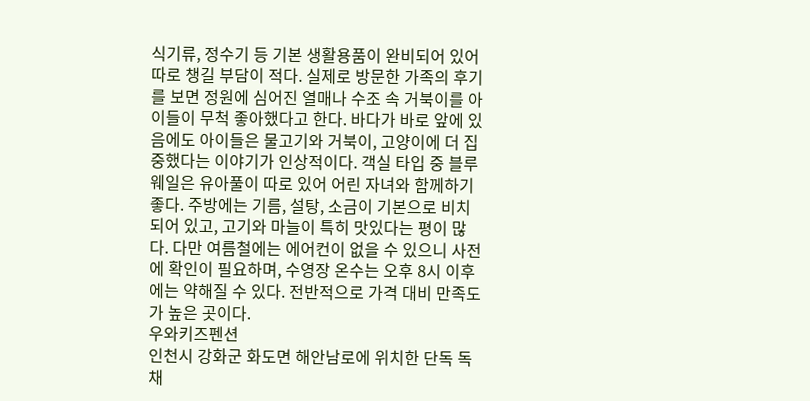식기류, 정수기 등 기본 생활용품이 완비되어 있어 따로 챙길 부담이 적다. 실제로 방문한 가족의 후기를 보면 정원에 심어진 열매나 수조 속 거북이를 아이들이 무척 좋아했다고 한다. 바다가 바로 앞에 있음에도 아이들은 물고기와 거북이, 고양이에 더 집중했다는 이야기가 인상적이다. 객실 타입 중 블루웨일은 유아풀이 따로 있어 어린 자녀와 함께하기 좋다. 주방에는 기름, 설탕, 소금이 기본으로 비치되어 있고, 고기와 마늘이 특히 맛있다는 평이 많다. 다만 여름철에는 에어컨이 없을 수 있으니 사전에 확인이 필요하며, 수영장 온수는 오후 8시 이후에는 약해질 수 있다. 전반적으로 가격 대비 만족도가 높은 곳이다.
우와키즈펜션
인천시 강화군 화도면 해안남로에 위치한 단독 독채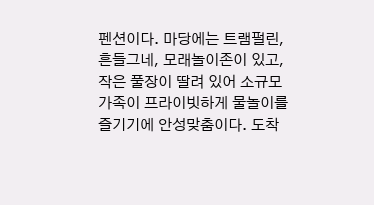펜션이다. 마당에는 트램펄린, 흔들그네, 모래놀이존이 있고, 작은 풀장이 딸려 있어 소규모 가족이 프라이빗하게 물놀이를 즐기기에 안성맞춤이다. 도착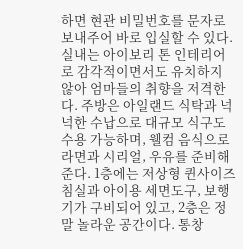하면 현관 비밀번호를 문자로 보내주어 바로 입실할 수 있다. 실내는 아이보리 톤 인테리어로 감각적이면서도 유치하지 않아 엄마들의 취향을 저격한다. 주방은 아일랜드 식탁과 넉넉한 수납으로 대규모 식구도 수용 가능하며, 웰컴 음식으로 라면과 시리얼, 우유를 준비해 준다. 1층에는 저상형 퀸사이즈 침실과 아이용 세면도구, 보행기가 구비되어 있고, 2층은 정말 놀라운 공간이다. 통창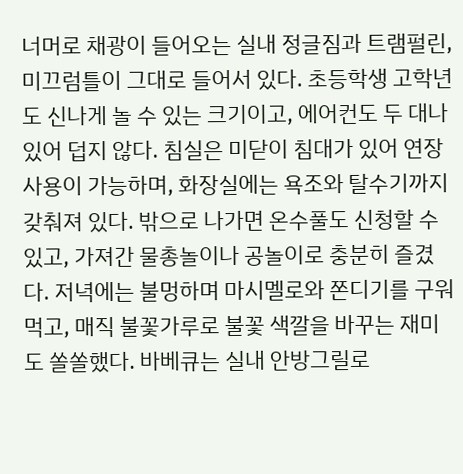너머로 채광이 들어오는 실내 정글짐과 트램펄린, 미끄럼틀이 그대로 들어서 있다. 초등학생 고학년도 신나게 놀 수 있는 크기이고, 에어컨도 두 대나 있어 덥지 않다. 침실은 미닫이 침대가 있어 연장 사용이 가능하며, 화장실에는 욕조와 탈수기까지 갖춰져 있다. 밖으로 나가면 온수풀도 신청할 수 있고, 가져간 물총놀이나 공놀이로 충분히 즐겼다. 저녁에는 불멍하며 마시멜로와 쫀디기를 구워 먹고, 매직 불꽃가루로 불꽃 색깔을 바꾸는 재미도 쏠쏠했다. 바베큐는 실내 안방그릴로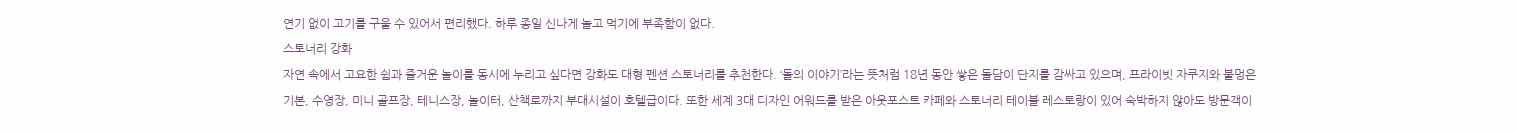연기 없이 고기를 구울 수 있어서 편리했다. 하루 종일 신나게 놀고 먹기에 부족함이 없다.
스토너리 강화
자연 속에서 고요한 쉼과 즐거운 놀이를 동시에 누리고 싶다면 강화도 대형 펜션 스토너리를 추천한다. ‘돌의 이야기’라는 뜻처럼 18년 동안 쌓은 돌담이 단지를 감싸고 있으며, 프라이빗 자쿠지와 불멍은 기본, 수영장, 미니 골프장, 테니스장, 놀이터, 산책로까지 부대시설이 호텔급이다. 또한 세계 3대 디자인 어워드를 받은 아웃포스트 카페와 스토너리 테이블 레스토랑이 있어 숙박하지 않아도 방문객이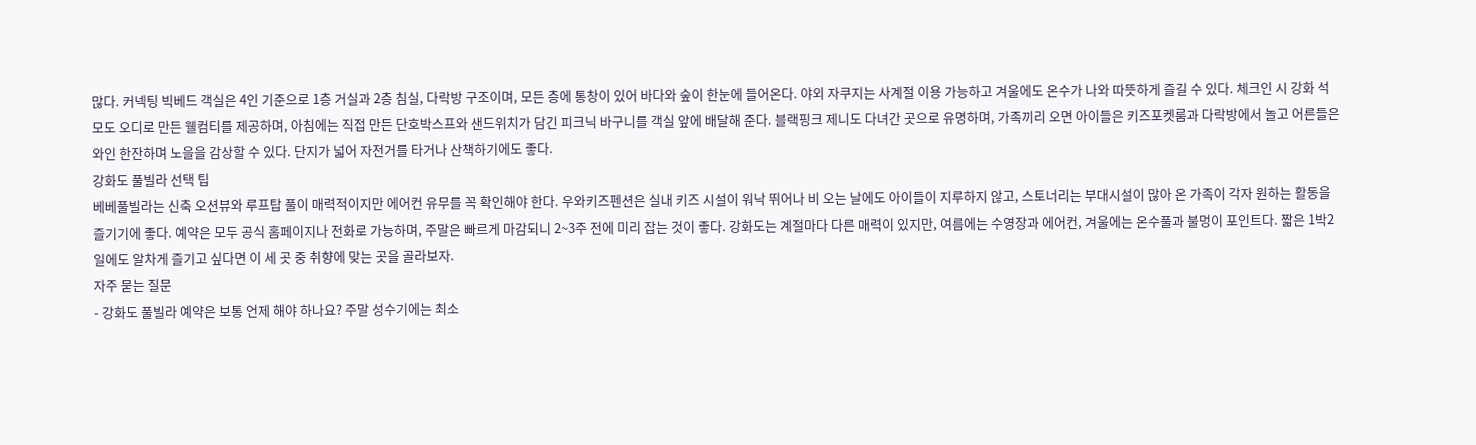많다. 커넥팅 빅베드 객실은 4인 기준으로 1층 거실과 2층 침실, 다락방 구조이며, 모든 층에 통창이 있어 바다와 숲이 한눈에 들어온다. 야외 자쿠지는 사계절 이용 가능하고 겨울에도 온수가 나와 따뜻하게 즐길 수 있다. 체크인 시 강화 석모도 오디로 만든 웰컴티를 제공하며, 아침에는 직접 만든 단호박스프와 샌드위치가 담긴 피크닉 바구니를 객실 앞에 배달해 준다. 블랙핑크 제니도 다녀간 곳으로 유명하며, 가족끼리 오면 아이들은 키즈포켓룸과 다락방에서 놀고 어른들은 와인 한잔하며 노을을 감상할 수 있다. 단지가 넓어 자전거를 타거나 산책하기에도 좋다.
강화도 풀빌라 선택 팁
베베풀빌라는 신축 오션뷰와 루프탑 풀이 매력적이지만 에어컨 유무를 꼭 확인해야 한다. 우와키즈펜션은 실내 키즈 시설이 워낙 뛰어나 비 오는 날에도 아이들이 지루하지 않고, 스토너리는 부대시설이 많아 온 가족이 각자 원하는 활동을 즐기기에 좋다. 예약은 모두 공식 홈페이지나 전화로 가능하며, 주말은 빠르게 마감되니 2~3주 전에 미리 잡는 것이 좋다. 강화도는 계절마다 다른 매력이 있지만, 여름에는 수영장과 에어컨, 겨울에는 온수풀과 불멍이 포인트다. 짧은 1박2일에도 알차게 즐기고 싶다면 이 세 곳 중 취향에 맞는 곳을 골라보자.
자주 묻는 질문
- 강화도 풀빌라 예약은 보통 언제 해야 하나요? 주말 성수기에는 최소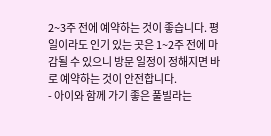2~3주 전에 예약하는 것이 좋습니다. 평일이라도 인기 있는 곳은 1~2주 전에 마감될 수 있으니 방문 일정이 정해지면 바로 예약하는 것이 안전합니다.
- 아이와 함께 가기 좋은 풀빌라는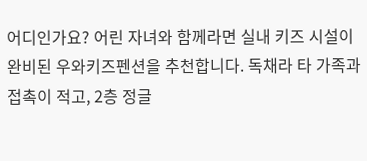어디인가요? 어린 자녀와 함께라면 실내 키즈 시설이 완비된 우와키즈펜션을 추천합니다. 독채라 타 가족과 접촉이 적고, 2층 정글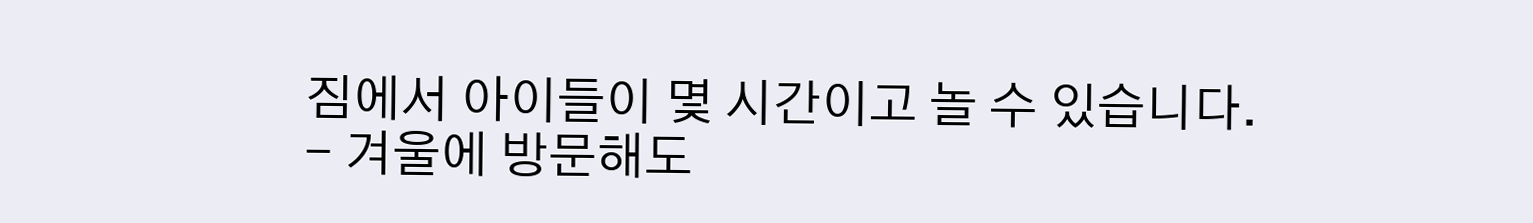짐에서 아이들이 몇 시간이고 놀 수 있습니다.
- 겨울에 방문해도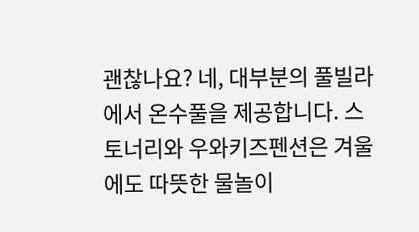괜찮나요? 네, 대부분의 풀빌라에서 온수풀을 제공합니다. 스토너리와 우와키즈펜션은 겨울에도 따뜻한 물놀이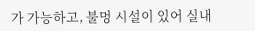가 가능하고, 불멍 시설이 있어 실내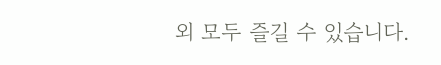외 모두 즐길 수 있습니다.